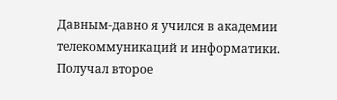Давным-давно я учился в академии телекоммуникаций и информатики. Получал второе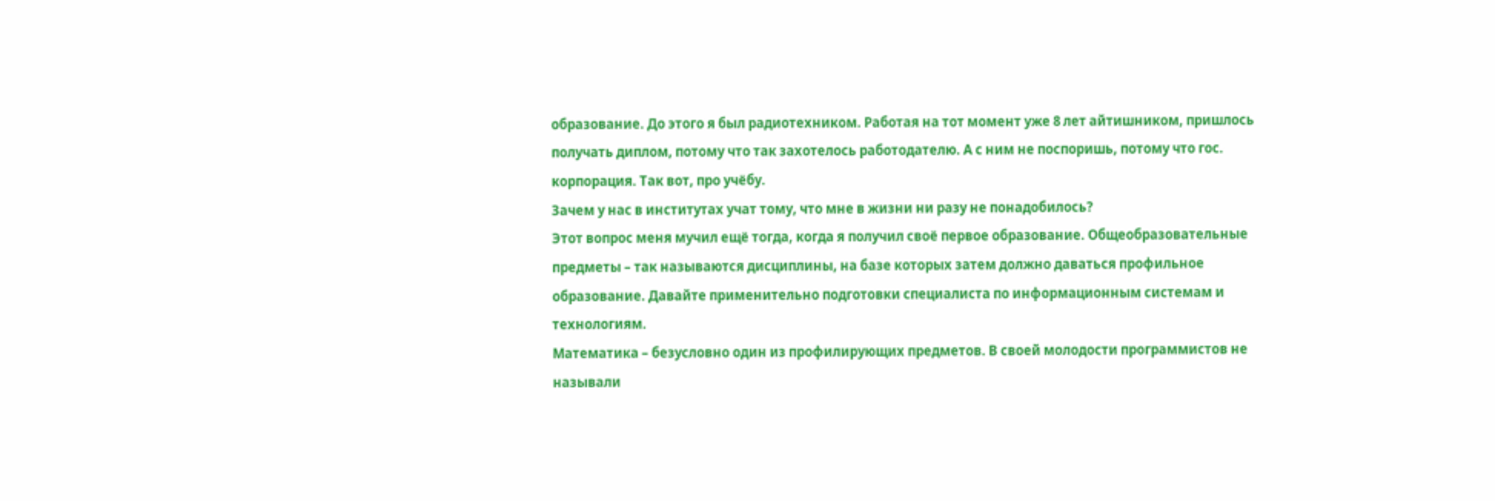образование. До этого я был радиотехником. Работая на тот момент уже 8 лет айтишником, пришлось получать диплом, потому что так захотелось работодателю. А с ним не поспоришь, потому что гос. корпорация. Так вот, про учёбу.
Зачем у нас в институтах учат тому, что мне в жизни ни разу не понадобилось?
Этот вопрос меня мучил ещё тогда, когда я получил своё первое образование. Общеобразовательные предметы – так называются дисциплины, на базе которых затем должно даваться профильное образование. Давайте применительно подготовки специалиста по информационным системам и технологиям.
Математика – безусловно один из профилирующих предметов. В своей молодости программистов не называли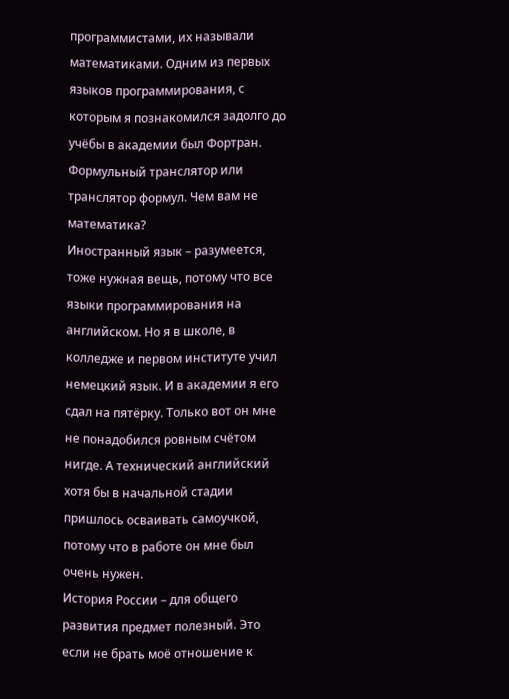программистами, их называли математиками. Одним из первых языков программирования, с которым я познакомился задолго до учёбы в академии был Фортран. Формульный транслятор или транслятор формул. Чем вам не математика?
Иностранный язык – разумеется, тоже нужная вещь, потому что все языки программирования на английском. Но я в школе, в колледже и первом институте учил немецкий язык. И в академии я его сдал на пятёрку. Только вот он мне не понадобился ровным счётом нигде. А технический английский хотя бы в начальной стадии пришлось осваивать самоучкой, потому что в работе он мне был очень нужен.
История России – для общего развития предмет полезный. Это если не брать моё отношение к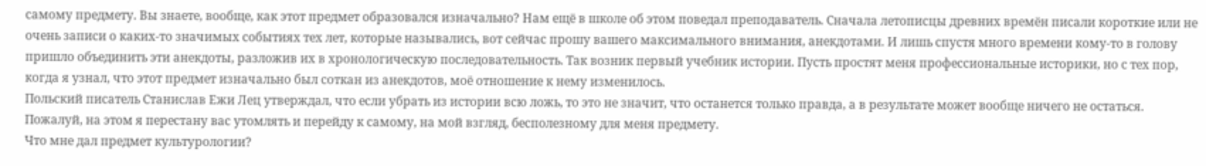самому предмету. Вы знаете, вообще, как этот предмет образовался изначально? Нам ещё в школе об этом поведал преподаватель. Сначала летописцы древних времён писали короткие или не очень записи о каких-то значимых событиях тех лет, которые назывались, вот сейчас прошу вашего максимального внимания, анекдотами. И лишь спустя много времени кому-то в голову пришло объединить эти анекдоты, разложив их в хронологическую последовательность. Так возник первый учебник истории. Пусть простят меня профессиональные историки, но с тех пор, когда я узнал, что этот предмет изначально был соткан из анекдотов, моё отношение к нему изменилось.
Польский писатель Станислав Ежи Лец утверждал, что если убрать из истории всю ложь, то это не значит, что останется только правда, а в результате может вообще ничего не остаться.
Пожалуй, на этом я перестану вас утомлять и перейду к самому, на мой взгляд, бесполезному для меня предмету.
Что мне дал предмет культурологии?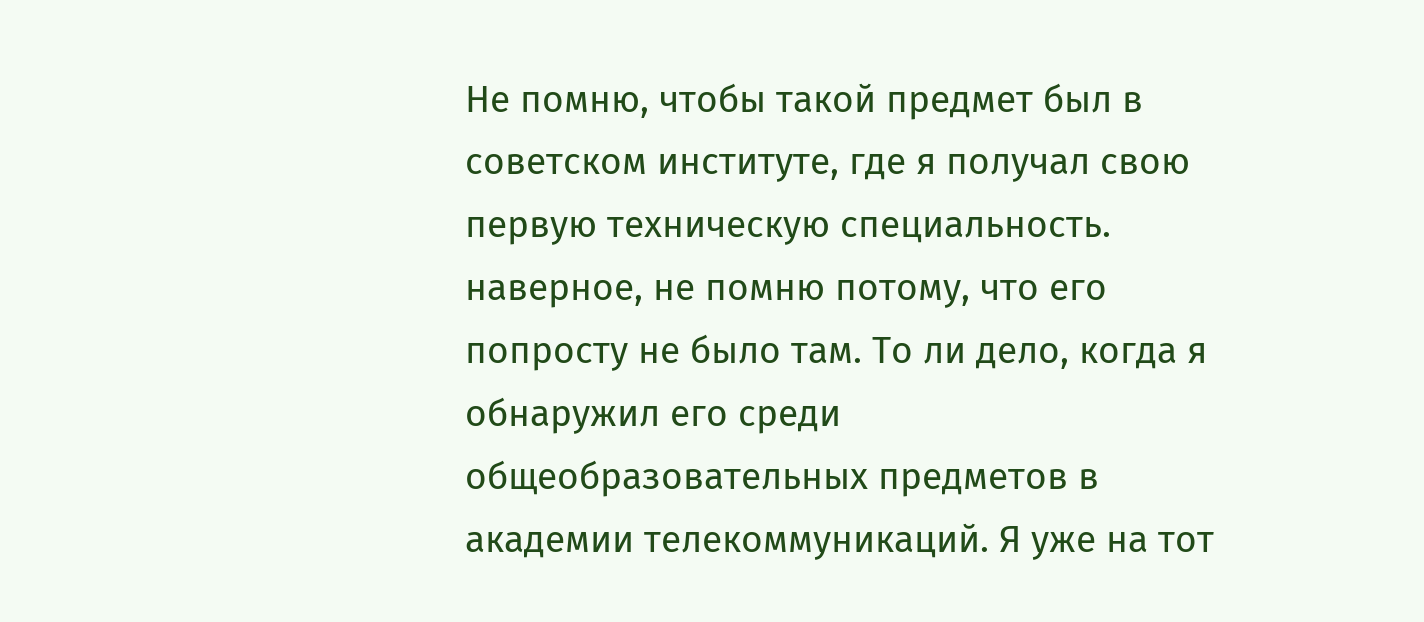Не помню, чтобы такой предмет был в советском институте, где я получал свою первую техническую специальность. наверное, не помню потому, что его попросту не было там. То ли дело, когда я обнаружил его среди общеобразовательных предметов в академии телекоммуникаций. Я уже на тот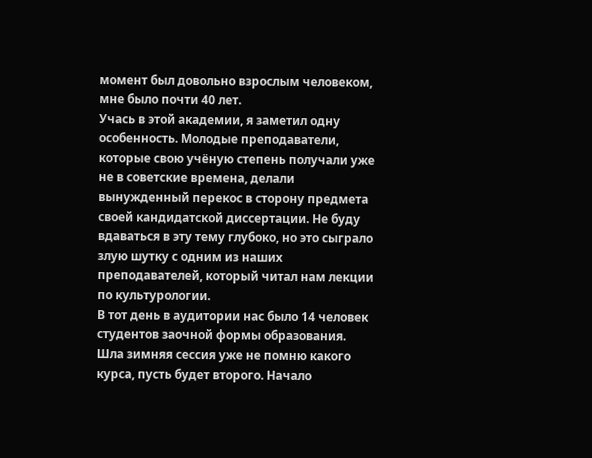момент был довольно взрослым человеком, мне было почти 40 лет.
Учась в этой академии, я заметил одну особенность. Молодые преподаватели, которые свою учёную степень получали уже не в советские времена, делали вынужденный перекос в сторону предмета своей кандидатской диссертации. Не буду вдаваться в эту тему глубоко, но это сыграло злую шутку с одним из наших преподавателей, который читал нам лекции по культурологии.
В тот день в аудитории нас было 14 человек студентов заочной формы образования. Шла зимняя сессия уже не помню какого курса, пусть будет второго. Начало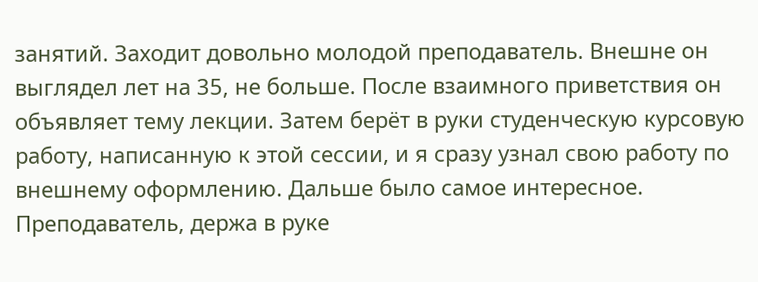занятий. Заходит довольно молодой преподаватель. Внешне он выглядел лет на 35, не больше. После взаимного приветствия он объявляет тему лекции. Затем берёт в руки студенческую курсовую работу, написанную к этой сессии, и я сразу узнал свою работу по внешнему оформлению. Дальше было самое интересное.
Преподаватель, держа в руке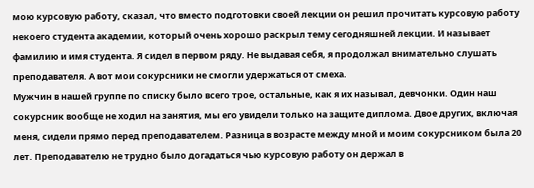мою курсовую работу, сказал, что вместо подготовки своей лекции он решил прочитать курсовую работу некоего студента академии, который очень хорошо раскрыл тему сегодняшней лекции. И называет фамилию и имя студента. Я сидел в первом ряду. Не выдавая себя, я продолжал внимательно слушать преподавателя. А вот мои сокурсники не смогли удержаться от смеха.
Мужчин в нашей группе по списку было всего трое, остальные, как я их называл, девчонки. Один наш сокурсник вообще не ходил на занятия, мы его увидели только на защите диплома. Двое других, включая меня, сидели прямо перед преподавателем. Разница в возрасте между мной и моим сокурсником была 20 лет. Преподавателю не трудно было догадаться чью курсовую работу он держал в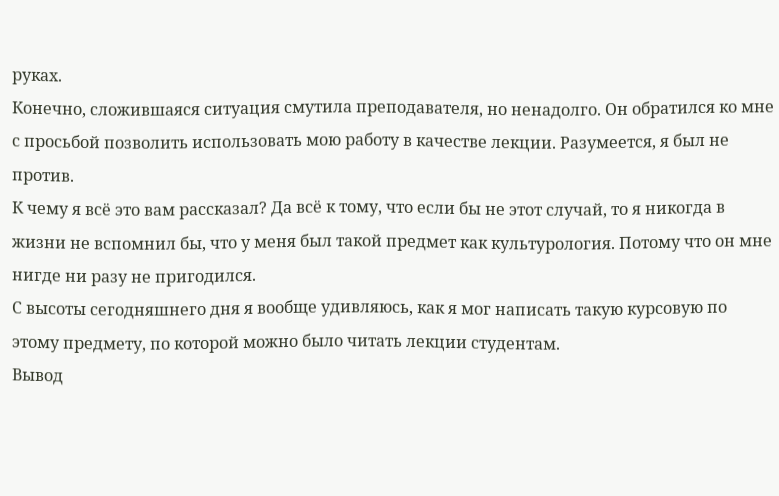руках.
Конечно, сложившаяся ситуация смутила преподавателя, но ненадолго. Он обратился ко мне с просьбой позволить использовать мою работу в качестве лекции. Разумеется, я был не против.
К чему я всё это вам рассказал? Да всё к тому, что если бы не этот случай, то я никогда в жизни не вспомнил бы, что у меня был такой предмет как культурология. Потому что он мне нигде ни разу не пригодился.
С высоты сегодняшнего дня я вообще удивляюсь, как я мог написать такую курсовую по этому предмету, по которой можно было читать лекции студентам.
Вывод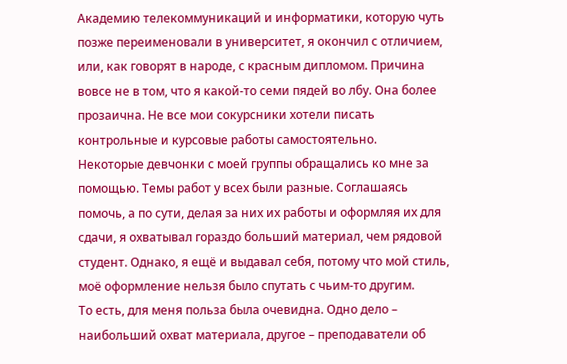Академию телекоммуникаций и информатики, которую чуть позже переименовали в университет, я окончил с отличием, или, как говорят в народе, с красным дипломом. Причина вовсе не в том, что я какой-то семи пядей во лбу. Она более прозаична. Не все мои сокурсники хотели писать контрольные и курсовые работы самостоятельно.
Некоторые девчонки с моей группы обращались ко мне за помощью. Темы работ у всех были разные. Соглашаясь помочь, а по сути, делая за них их работы и оформляя их для сдачи, я охватывал гораздо больший материал, чем рядовой студент. Однако, я ещё и выдавал себя, потому что мой стиль, моё оформление нельзя было спутать с чьим-то другим.
То есть, для меня польза была очевидна. Одно дело – наибольший охват материала, другое – преподаватели об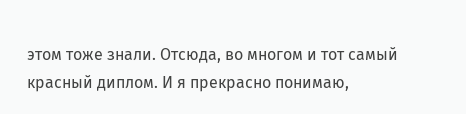этом тоже знали. Отсюда, во многом и тот самый красный диплом. И я прекрасно понимаю,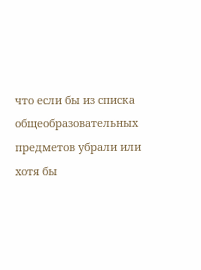что если бы из списка общеобразовательных предметов убрали или хотя бы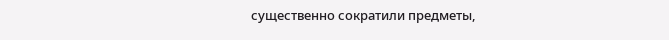существенно сократили предметы,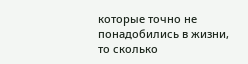которые точно не понадобились в жизни, то сколько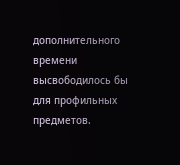дополнительного времени высвободилось бы для профильных предметов.